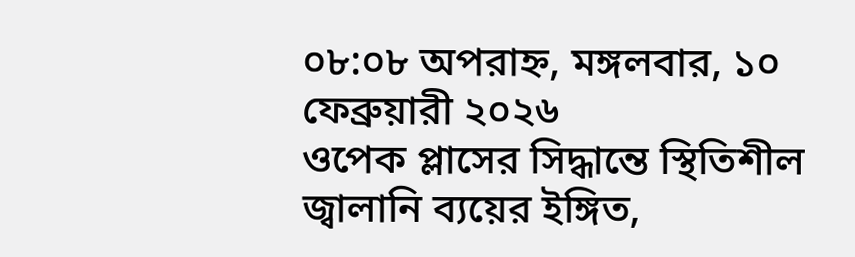০৮:০৮ অপরাহ্ন, মঙ্গলবার, ১০ ফেব্রুয়ারী ২০২৬
ওপেক প্লাসের সিদ্ধান্তে স্থিতিশীল জ্বালানি ব্যয়ের ইঙ্গিত,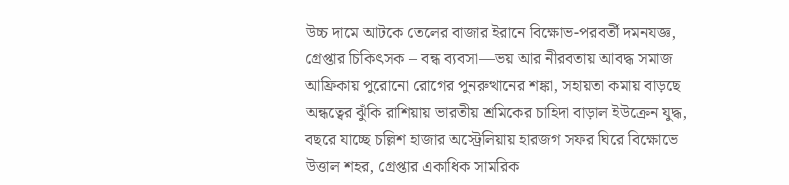উচ্চ দামে আটকে তেলের বাজার ইরানে বিক্ষোভ-পরবর্তী দমনযজ্ঞ, গ্রেপ্তার চিকিৎসক – বন্ধ ব্যবসা—ভয় আর নীরবতায় আবদ্ধ সমাজ আফ্রিকায় পুরোনো রোগের পুনরুত্থানের শঙ্কা, সহায়তা কমায় বাড়ছে অন্ধত্বের ঝুঁকি রাশিয়ায় ভারতীয় শ্রমিকের চাহিদা বাড়াল ইউক্রেন যুদ্ধ, বছরে যাচ্ছে চল্লিশ হাজার অস্ট্রেলিয়ায় হারজগ সফর ঘিরে বিক্ষোভে উত্তাল শহর, গ্রেপ্তার একাধিক সামরিক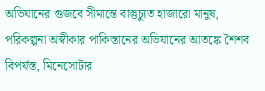অভিযানের গুজবে সীমান্তে বাস্তুচ্যুত হাজারো মানুষ, পরিকল্পনা অস্বীকার পাকিস্তানের অভিযানের আতঙ্কে শৈশব বিপর্যস্ত, মিনেসোটার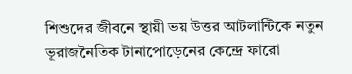শিশুদের জীবনে স্থায়ী ভয় উত্তর আটলান্টিকে নতুন ভূরাজনৈতিক টানাপোড়েনের কেন্দ্রে ফারো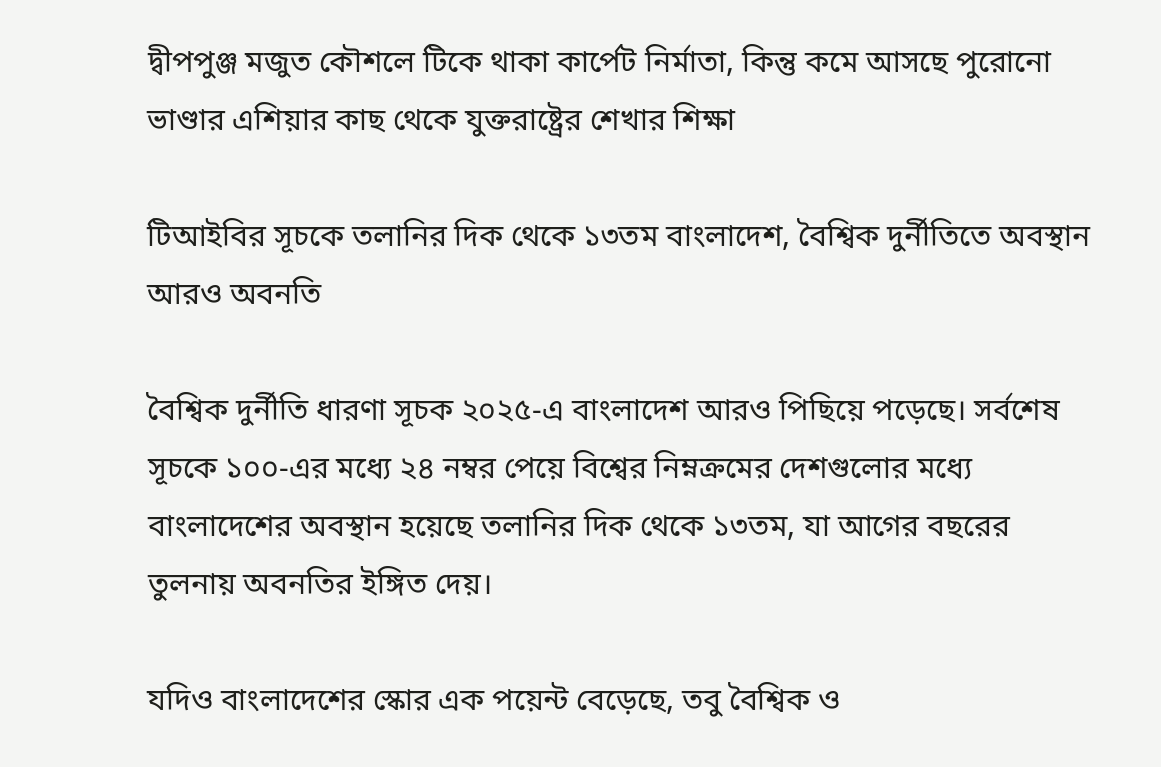দ্বীপপুঞ্জ মজুত কৌশলে টিকে থাকা কার্পেট নির্মাতা, কিন্তু কমে আসছে পুরোনো ভাণ্ডার এশিয়ার কাছ থেকে যুক্তরাষ্ট্রের শেখার শিক্ষা

টিআইবির সূচকে তলানির দিক থেকে ১৩তম বাংলাদেশ, বৈশ্বিক দুর্নীতিতে অবস্থান আরও অবনতি

বৈশ্বিক দুর্নীতি ধারণা সূচক ২০২৫-এ বাংলাদেশ আরও পিছিয়ে পড়েছে। সর্বশেষ সূচকে ১০০-এর মধ্যে ২৪ নম্বর পেয়ে বিশ্বের নিম্নক্রমের দেশগুলোর মধ্যে বাংলাদেশের অবস্থান হয়েছে তলানির দিক থেকে ১৩তম, যা আগের বছরের তুলনায় অবনতির ইঙ্গিত দেয়।

যদিও বাংলাদেশের স্কোর এক পয়েন্ট বেড়েছে, তবু বৈশ্বিক ও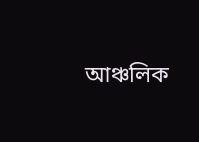আঞ্চলিক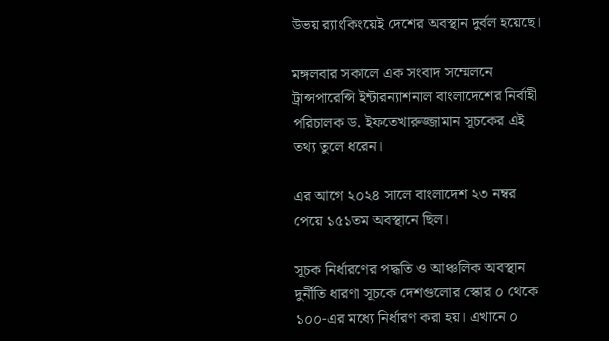উভয় র‌্যাংকিংয়েই দেশের অবস্থান দুর্বল হয়েছে।

মঙ্গলবার সকালে এক সংবাদ সম্মেলনে ট্রান্সপারেন্সি ইন্টারন্যাশনাল বাংলাদেশের নির্বাহী পরিচালক ড. ইফতেখারুজ্জামান সূচকের এই তথ্য তুলে ধরেন।

এর আগে ২০২৪ সালে বাংলাদেশ ২৩ নম্বর পেয়ে ১৫১তম অবস্থানে ছিল।

সূচক নির্ধারণের পদ্ধতি ও আঞ্চলিক অবস্থান
দুর্নীতি ধারণা সূচকে দেশগুলোর স্কোর ০ থেকে ১০০-এর মধ্যে নির্ধারণ করা হয়। এখানে ০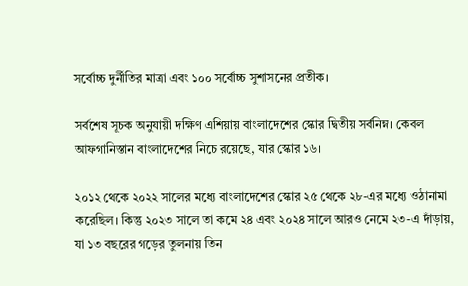সর্বোচ্চ দুর্নীতির মাত্রা এবং ১০০ সর্বোচ্চ সুশাসনের প্রতীক।

সর্বশেষ সূচক অনুযায়ী দক্ষিণ এশিয়ায় বাংলাদেশের স্কোর দ্বিতীয় সর্বনিম্ন। কেবল আফগানিস্তান বাংলাদেশের নিচে রয়েছে, যার স্কোর ১৬।

২০১২ থেকে ২০২২ সালের মধ্যে বাংলাদেশের স্কোর ২৫ থেকে ২৮-এর মধ্যে ওঠানামা করেছিল। কিন্তু ২০২৩ সালে তা কমে ২৪ এবং ২০২৪ সালে আরও নেমে ২৩-এ দাঁড়ায়, যা ১৩ বছরের গড়ের তুলনায় তিন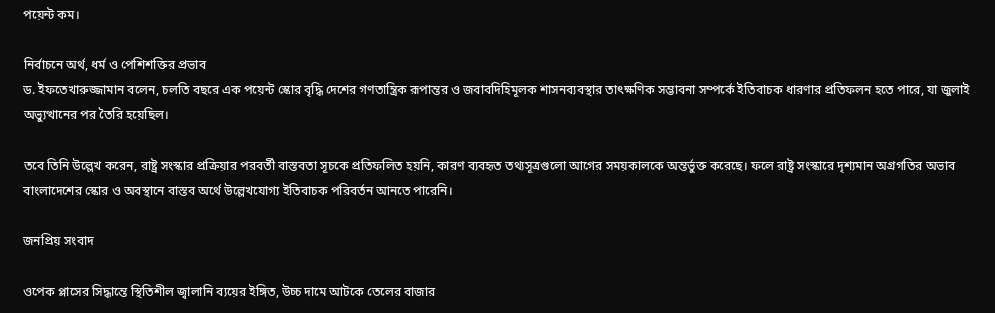পয়েন্ট কম।

নির্বাচনে অর্থ, ধর্ম ও পেশিশক্তির প্রভাব
ড. ইফতেখারুজ্জামান বলেন, চলতি বছরে এক পয়েন্ট স্কোর বৃদ্ধি দেশের গণতান্ত্রিক রূপান্তর ও জবাবদিহিমূলক শাসনব্যবস্থার তাৎক্ষণিক সম্ভাবনা সম্পর্কে ইতিবাচক ধারণার প্রতিফলন হতে পারে, যা জুলাই অভ্যুত্থানের পর তৈরি হয়েছিল।

তবে তিনি উল্লেখ করেন, রাষ্ট্র সংস্কার প্রক্রিয়ার পরবর্তী বাস্তবতা সূচকে প্রতিফলিত হয়নি, কারণ ব্যবহৃত তথ্যসূত্রগুলো আগের সময়কালকে অন্তর্ভুক্ত করেছে। ফলে রাষ্ট্র সংস্কারে দৃশ্যমান অগ্রগতির অভাব বাংলাদেশের স্কোর ও অবস্থানে বাস্তব অর্থে উল্লেখযোগ্য ইতিবাচক পরিবর্তন আনতে পারেনি।

জনপ্রিয় সংবাদ

ওপেক প্লাসের সিদ্ধান্তে স্থিতিশীল জ্বালানি ব্যয়ের ইঙ্গিত, উচ্চ দামে আটকে তেলের বাজার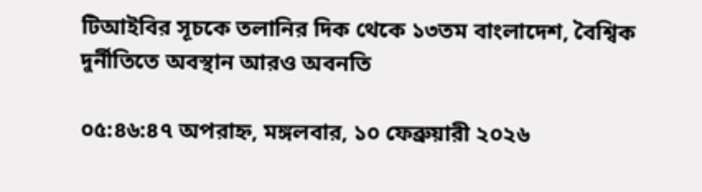টিআইবির সূচকে তলানির দিক থেকে ১৩তম বাংলাদেশ, বৈশ্বিক দুর্নীতিতে অবস্থান আরও অবনতি

০৫:৪৬:৪৭ অপরাহ্ন, মঙ্গলবার, ১০ ফেব্রুয়ারী ২০২৬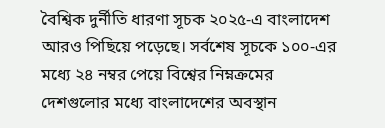বৈশ্বিক দুর্নীতি ধারণা সূচক ২০২৫-এ বাংলাদেশ আরও পিছিয়ে পড়েছে। সর্বশেষ সূচকে ১০০-এর মধ্যে ২৪ নম্বর পেয়ে বিশ্বের নিম্নক্রমের দেশগুলোর মধ্যে বাংলাদেশের অবস্থান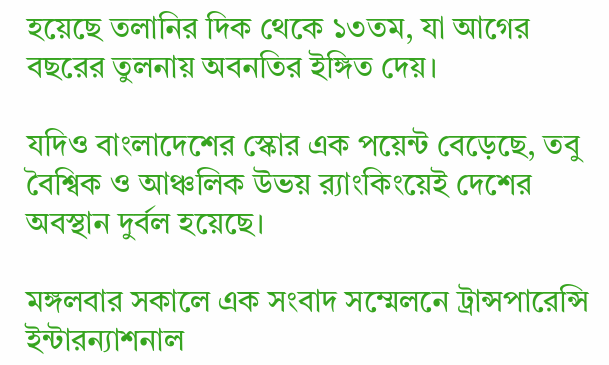হয়েছে তলানির দিক থেকে ১৩তম, যা আগের বছরের তুলনায় অবনতির ইঙ্গিত দেয়।

যদিও বাংলাদেশের স্কোর এক পয়েন্ট বেড়েছে, তবু বৈশ্বিক ও আঞ্চলিক উভয় র‌্যাংকিংয়েই দেশের অবস্থান দুর্বল হয়েছে।

মঙ্গলবার সকালে এক সংবাদ সম্মেলনে ট্রান্সপারেন্সি ইন্টারন্যাশনাল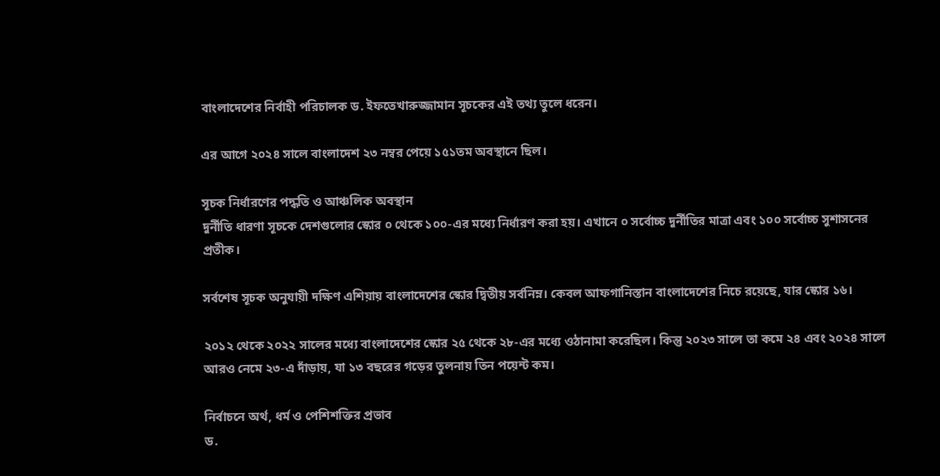বাংলাদেশের নির্বাহী পরিচালক ড. ইফতেখারুজ্জামান সূচকের এই তথ্য তুলে ধরেন।

এর আগে ২০২৪ সালে বাংলাদেশ ২৩ নম্বর পেয়ে ১৫১তম অবস্থানে ছিল।

সূচক নির্ধারণের পদ্ধতি ও আঞ্চলিক অবস্থান
দুর্নীতি ধারণা সূচকে দেশগুলোর স্কোর ০ থেকে ১০০-এর মধ্যে নির্ধারণ করা হয়। এখানে ০ সর্বোচ্চ দুর্নীতির মাত্রা এবং ১০০ সর্বোচ্চ সুশাসনের প্রতীক।

সর্বশেষ সূচক অনুযায়ী দক্ষিণ এশিয়ায় বাংলাদেশের স্কোর দ্বিতীয় সর্বনিম্ন। কেবল আফগানিস্তান বাংলাদেশের নিচে রয়েছে, যার স্কোর ১৬।

২০১২ থেকে ২০২২ সালের মধ্যে বাংলাদেশের স্কোর ২৫ থেকে ২৮-এর মধ্যে ওঠানামা করেছিল। কিন্তু ২০২৩ সালে তা কমে ২৪ এবং ২০২৪ সালে আরও নেমে ২৩-এ দাঁড়ায়, যা ১৩ বছরের গড়ের তুলনায় তিন পয়েন্ট কম।

নির্বাচনে অর্থ, ধর্ম ও পেশিশক্তির প্রভাব
ড.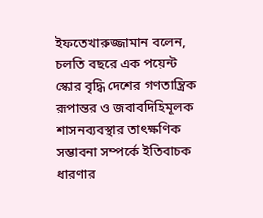ইফতেখারুজ্জামান বলেন, চলতি বছরে এক পয়েন্ট স্কোর বৃদ্ধি দেশের গণতান্ত্রিক রূপান্তর ও জবাবদিহিমূলক শাসনব্যবস্থার তাৎক্ষণিক সম্ভাবনা সম্পর্কে ইতিবাচক ধারণার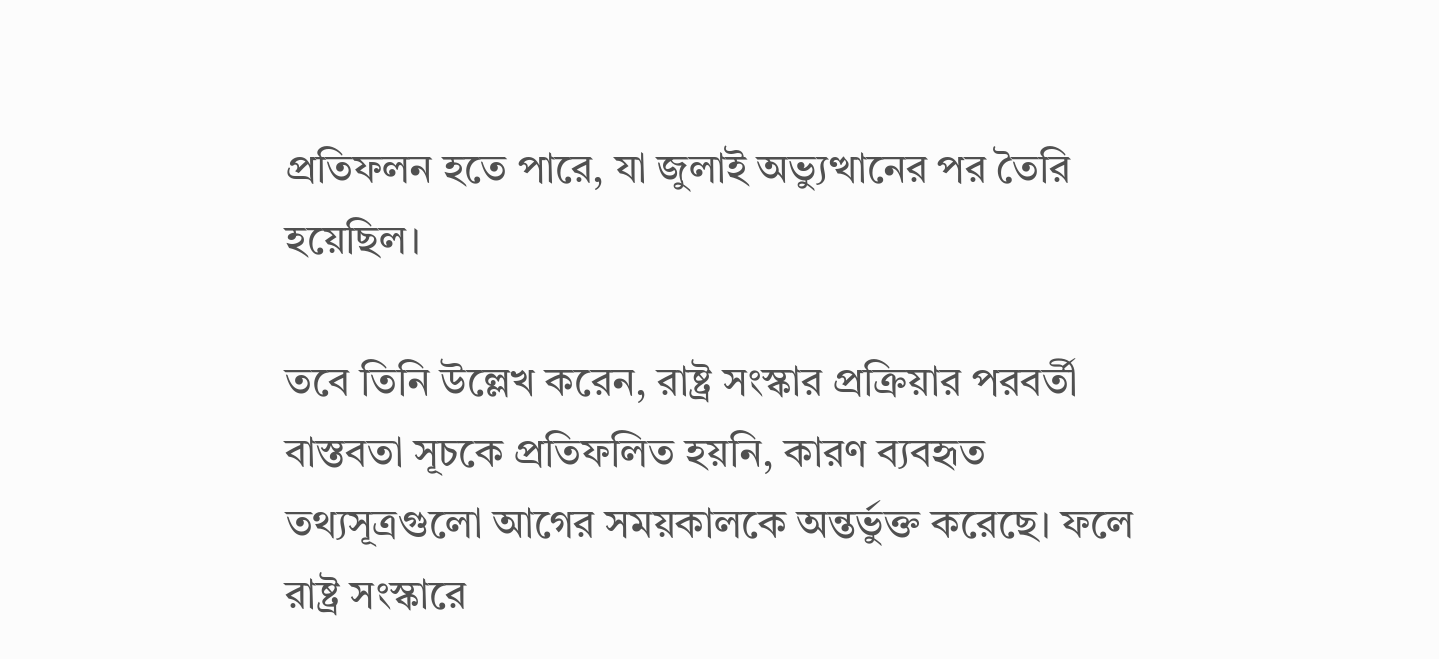প্রতিফলন হতে পারে, যা জুলাই অভ্যুত্থানের পর তৈরি হয়েছিল।

তবে তিনি উল্লেখ করেন, রাষ্ট্র সংস্কার প্রক্রিয়ার পরবর্তী বাস্তবতা সূচকে প্রতিফলিত হয়নি, কারণ ব্যবহৃত তথ্যসূত্রগুলো আগের সময়কালকে অন্তর্ভুক্ত করেছে। ফলে রাষ্ট্র সংস্কারে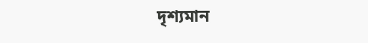দৃশ্যমান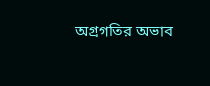অগ্রগতির অভাব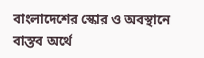বাংলাদেশের স্কোর ও অবস্থানে বাস্তব অর্থে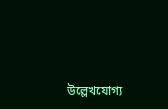উল্লেখযোগ্য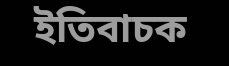ইতিবাচক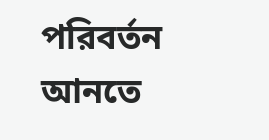পরিবর্তন আনতে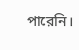পারেনি।